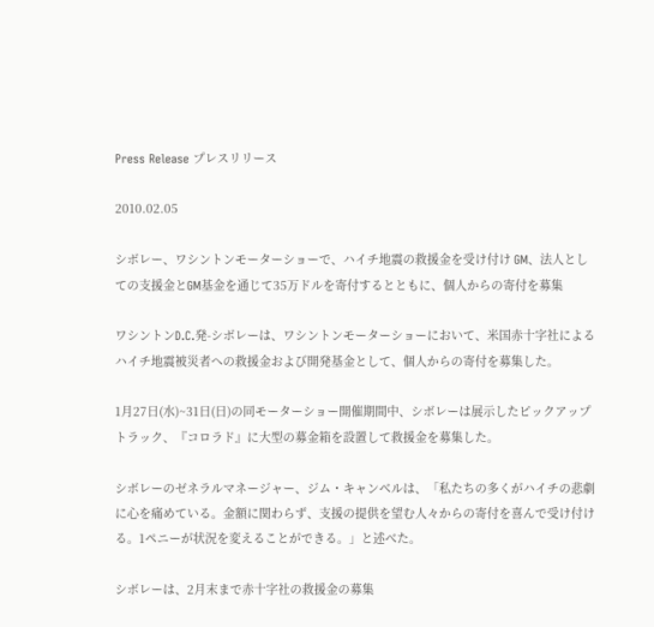Press Release プレスリリース

2010.02.05

シボレー、ワシントンモーターショーで、ハイチ地震の救援金を受け付け GM、法人としての支援金とGM基金を通じて35万ドルを寄付するとともに、個人からの寄付を募集

ワシントンD.C.発-シボレーは、ワシントンモーターショーにおいて、米国赤十字社によるハイチ地震被災者への救援金および開発基金として、個人からの寄付を募集した。

1月27日(水)~31日(日)の同モーターショー開催期間中、シボレーは展示したピックアップトラック、『コロラド』に大型の募金箱を設置して救援金を募集した。

シボレーのゼネラルマネージャー、ジム・キャンベルは、「私たちの多くがハイチの悲劇に心を痛めている。金額に関わらず、支援の提供を望む人々からの寄付を喜んで受け付ける。1ペニーが状況を変えることができる。」と述べた。

シボレーは、2月末まで赤十字社の救援金の募集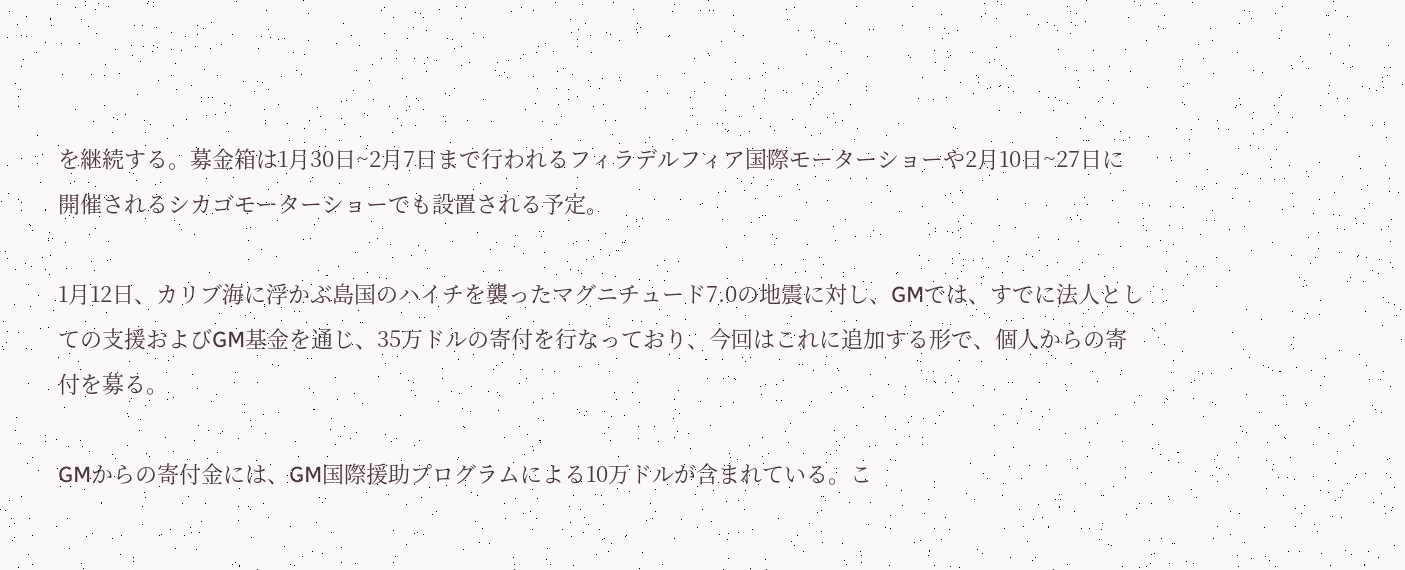を継続する。募金箱は1月30日~2月7日まで行われるフィラデルフィア国際モーターショーや2月10日~27日に開催されるシカゴモーターショーでも設置される予定。

1月12日、カリブ海に浮かぶ島国のハイチを襲ったマグニチュード7.0の地震に対し、GMでは、すでに法人としての支援およびGM基金を通じ、35万ドルの寄付を行なっており、今回はこれに追加する形で、個人からの寄付を募る。

GMからの寄付金には、GM国際援助プログラムによる10万ドルが含まれている。こ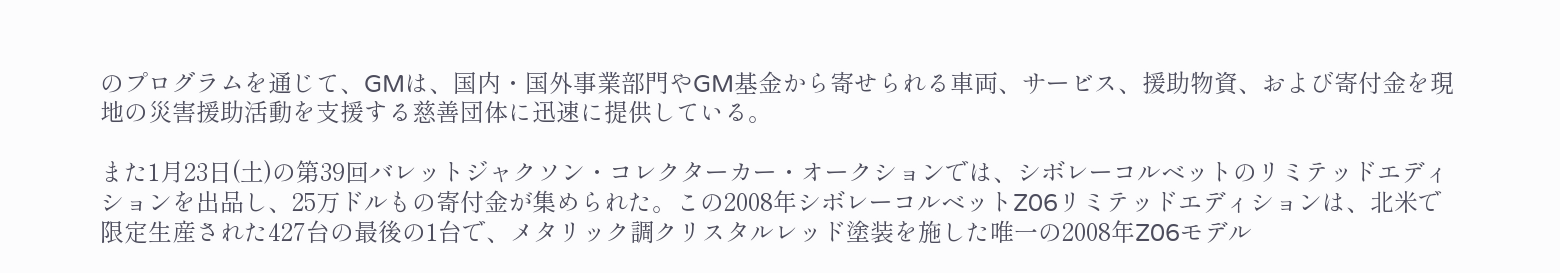のプログラムを通じて、GMは、国内・国外事業部門やGM基金から寄せられる車両、サービス、援助物資、および寄付金を現地の災害援助活動を支援する慈善団体に迅速に提供している。

また1月23日(土)の第39回バレットジャクソン・コレクターカー・オークションでは、シボレーコルベットのリミテッドエディションを出品し、25万ドルもの寄付金が集められた。この2008年シボレーコルベットZ06リミテッドエディションは、北米で限定生産された427台の最後の1台で、メタリック調クリスタルレッド塗装を施した唯一の2008年Z06モデル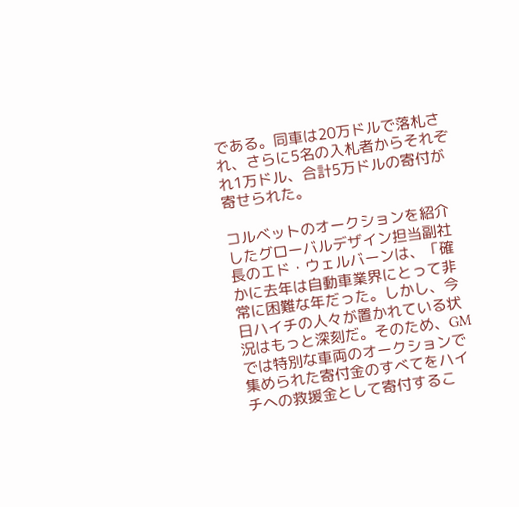である。同車は20万ドルで落札され、さらに5名の入札者からそれぞれ1万ドル、合計5万ドルの寄付が寄せられた。

コルベットのオークションを紹介したグローバルデザイン担当副社長のエド・ウェルバーンは、「確かに去年は自動車業界にとって非常に困難な年だった。しかし、今日ハイチの人々が置かれている状況はもっと深刻だ。そのため、GMでは特別な車両のオークションで集められた寄付金のすべてをハイチへの救援金として寄付するこ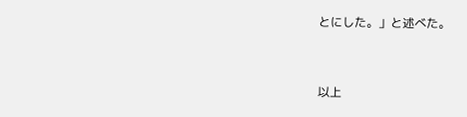とにした。」と述べた。


以上